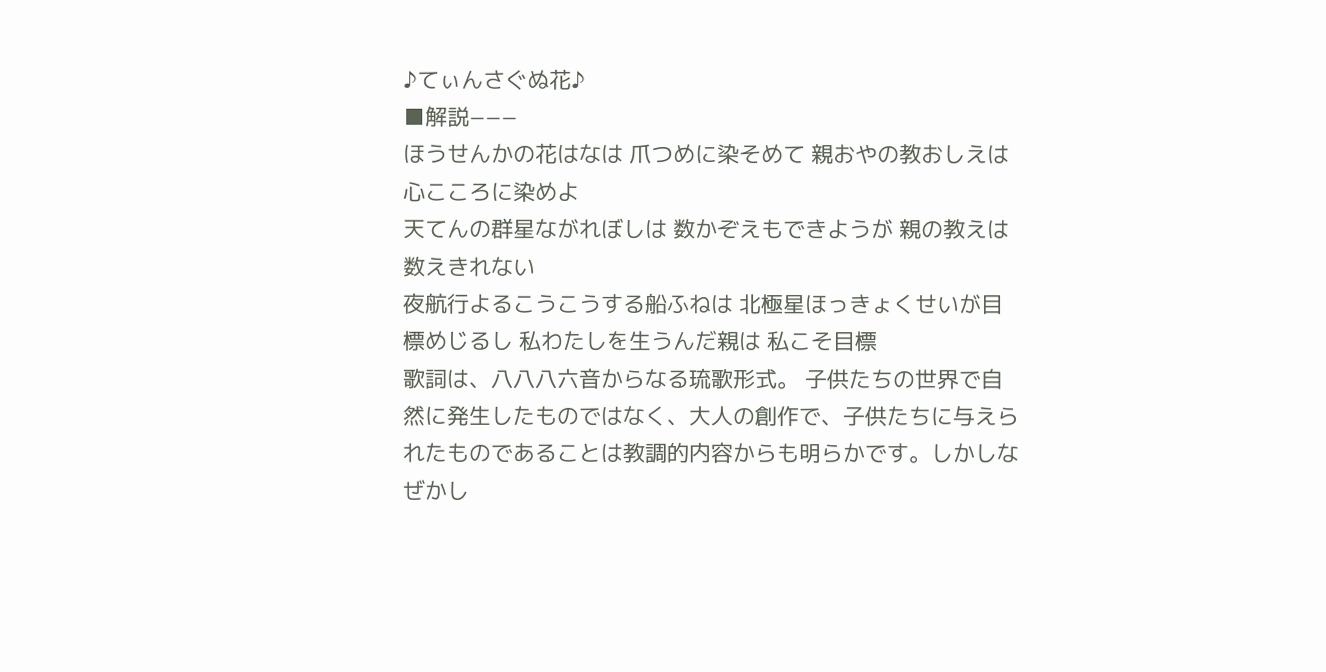♪てぃんさぐぬ花♪
■解説−−−
ほうせんかの花はなは 爪つめに染そめて 親おやの教おしえは 心こころに染めよ
天てんの群星ながれぼしは 数かぞえもできようが 親の教えは 数えきれない
夜航行よるこうこうする船ふねは 北極星ほっきょくせいが目標めじるし 私わたしを生うんだ親は 私こそ目標
歌詞は、八八八六音からなる琉歌形式。 子供たちの世界で自然に発生したものではなく、大人の創作で、子供たちに与えられたものであることは教調的内容からも明らかです。しかしなぜかし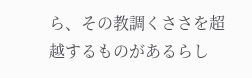ら、その教調くささを超越するものがあるらし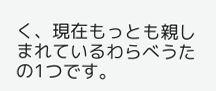く、現在もっとも親しまれているわらべうたの1つです。